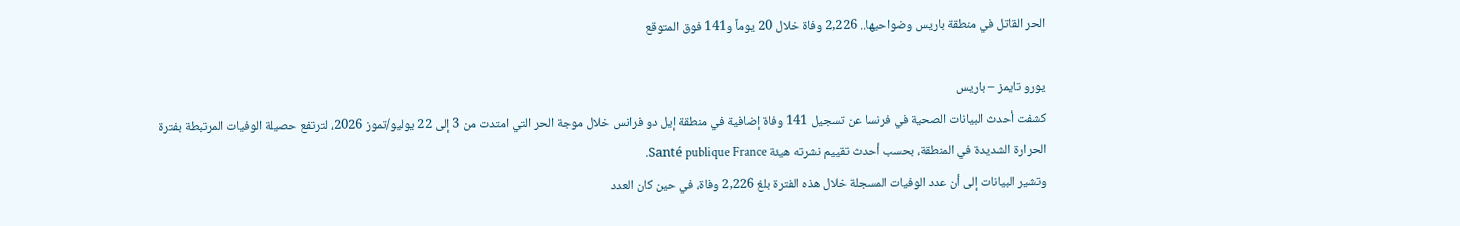الحر القاتل في منطقة باريس وضواحيها.. 2,226 وفاة خلال 20 يوماً و141 فوق المتوقع

يورو تايمز – باريس
كشفت أحدث البيانات الصحية في فرنسا عن تسجيل 141 وفاة إضافية في منطقة إيل دو فرانس خلال موجة الحر التي امتدت من 3 إلى 22 يوليو/تموز 2026، لترتفع حصيلة الوفيات المرتبطة بفترة الحرارة الشديدة في المنطقة، بحسب أحدث تقييم نشرته هيئة Santé publique France.
وتشير البيانات إلى أن عدد الوفيات المسجلة خلال هذه الفترة بلغ 2,226 وفاة، في حين كان العدد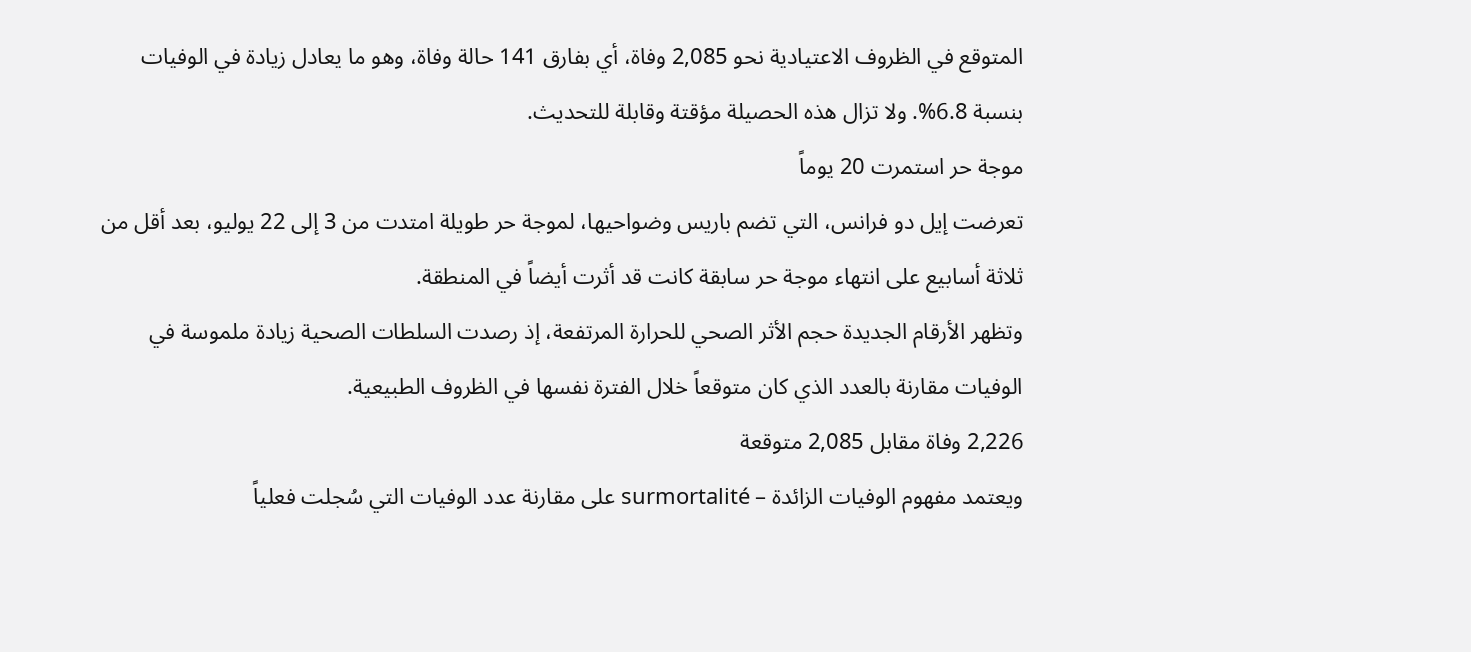المتوقع في الظروف الاعتيادية نحو 2,085 وفاة، أي بفارق 141 حالة وفاة، وهو ما يعادل زيادة في الوفيات بنسبة 6.8%. ولا تزال هذه الحصيلة مؤقتة وقابلة للتحديث.
موجة حر استمرت 20 يوماً
تعرضت إيل دو فرانس، التي تضم باريس وضواحيها، لموجة حر طويلة امتدت من 3 إلى 22 يوليو، بعد أقل من ثلاثة أسابيع على انتهاء موجة حر سابقة كانت قد أثرت أيضاً في المنطقة.
وتظهر الأرقام الجديدة حجم الأثر الصحي للحرارة المرتفعة، إذ رصدت السلطات الصحية زيادة ملموسة في الوفيات مقارنة بالعدد الذي كان متوقعاً خلال الفترة نفسها في الظروف الطبيعية.
2,226 وفاة مقابل 2,085 متوقعة
ويعتمد مفهوم الوفيات الزائدة – surmortalité على مقارنة عدد الوفيات التي سُجلت فعلياً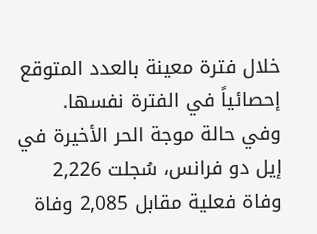خلال فترة معينة بالعدد المتوقع إحصائياً في الفترة نفسها.
وفي حالة موجة الحر الأخيرة في إيل دو فرانس، سُجلت 2,226 وفاة فعلية مقابل 2,085 وفاة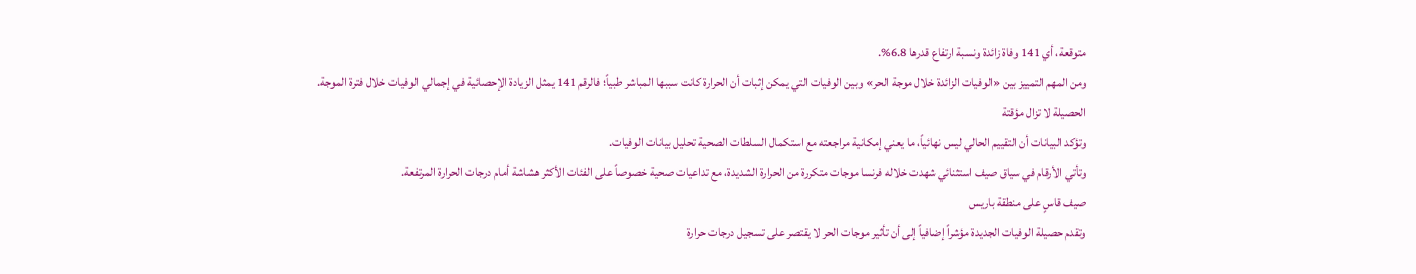متوقعة، أي 141 وفاة زائدة ونسبة ارتفاع قدرها 6.8%.
ومن المهم التمييز بين «الوفيات الزائدة خلال موجة الحر» وبين الوفيات التي يمكن إثبات أن الحرارة كانت سببها المباشر طبياً؛ فالرقم 141 يمثل الزيادة الإحصائية في إجمالي الوفيات خلال فترة الموجة.
الحصيلة لا تزال مؤقتة
وتؤكد البيانات أن التقييم الحالي ليس نهائياً، ما يعني إمكانية مراجعته مع استكمال السلطات الصحية تحليل بيانات الوفيات.
وتأتي الأرقام في سياق صيف استثنائي شهدت خلاله فرنسا موجات متكررة من الحرارة الشديدة، مع تداعيات صحية خصوصاً على الفئات الأكثر هشاشة أمام درجات الحرارة المرتفعة.
صيف قاسٍ على منطقة باريس
وتقدم حصيلة الوفيات الجديدة مؤشراً إضافياً إلى أن تأثير موجات الحر لا يقتصر على تسجيل درجات حرارة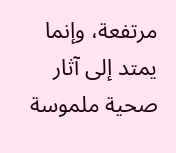مرتفعة، وإنما يمتد إلى آثار صحية ملموسة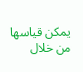يمكن قياسها من خلال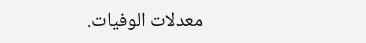معدلات الوفيات.